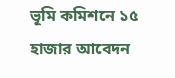ভূমি কমিশনে ১৫ হাজার আবেদন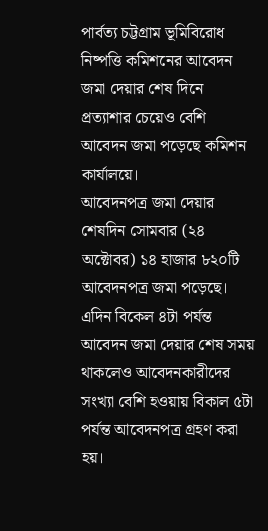পার্বত্য চট্টগ্রাম ভূমিবিরোধ নিষ্পত্তি কমিশনের আবেদন জমা দেয়ার শেষ দিনে প্রত্যাশার চেয়েও বেশি আবেদন জমা পড়েছে কমিশন কার্যালয়ে।
আবেদনপত্র জমা দেয়ার শেষদিন সোমবার (২৪ অক্টোবর) ১৪ হাজার ৮২০টি আবেদনপত্র জমা পড়েছে। এদিন বিকেল ৪টা পর্যন্ত আবেদন জমা দেয়ার শেষ সময় থাকলেও আবেদনকারীদের সংখ্যা বেশি হওয়ায় বিকাল ৫টা পর্যন্ত আবেদনপত্র গ্রহণ করা হয়।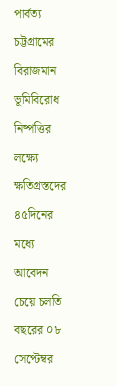পার্বত্য চট্টগ্রামের বিরাজমান ভূমিবিরোধ নিষ্পত্তির লক্ষ্যে ক্ষতিগ্রস্তদের ৪৫দিনের মধ্যে আবেদন চেয়ে চলতি বছরের ০৮ সেপ্টেম্বর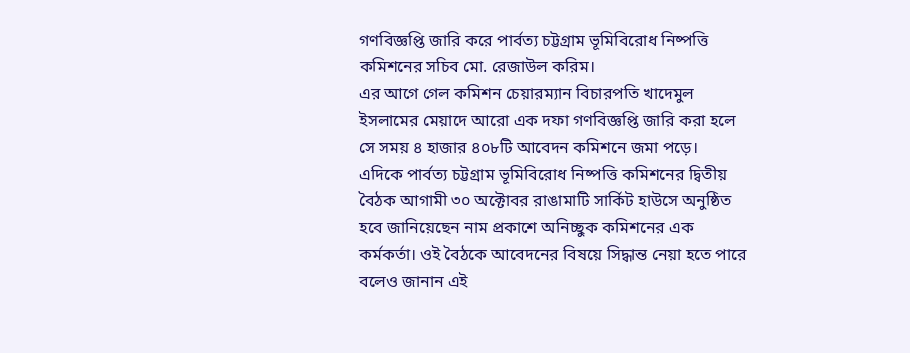গণবিজ্ঞপ্তি জারি করে পার্বত্য চট্টগ্রাম ভূমিবিরোধ নিষ্পত্তি কমিশনের সচিব মো. রেজাউল করিম।
এর আগে গেল কমিশন চেয়ারম্যান বিচারপতি খাদেমুল ইসলামের মেয়াদে আরো এক দফা গণবিজ্ঞপ্তি জারি করা হলে সে সময় ৪ হাজার ৪০৮টি আবেদন কমিশনে জমা পড়ে।
এদিকে পার্বত্য চট্টগ্রাম ভূমিবিরোধ নিষ্পত্তি কমিশনের দ্বিতীয় বৈঠক আগামী ৩০ অক্টোবর রাঙামাটি সার্কিট হাউসে অনুষ্ঠিত হবে জানিয়েছেন নাম প্রকাশে অনিচ্ছুক কমিশনের এক কর্মকর্তা। ওই বৈঠকে আবেদনের বিষয়ে সিদ্ধান্ত নেয়া হতে পারে বলেও জানান এই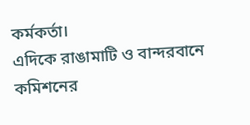কর্মকর্তা।
এদিকে রাঙামাটি ও বান্দরবানে কমিশনের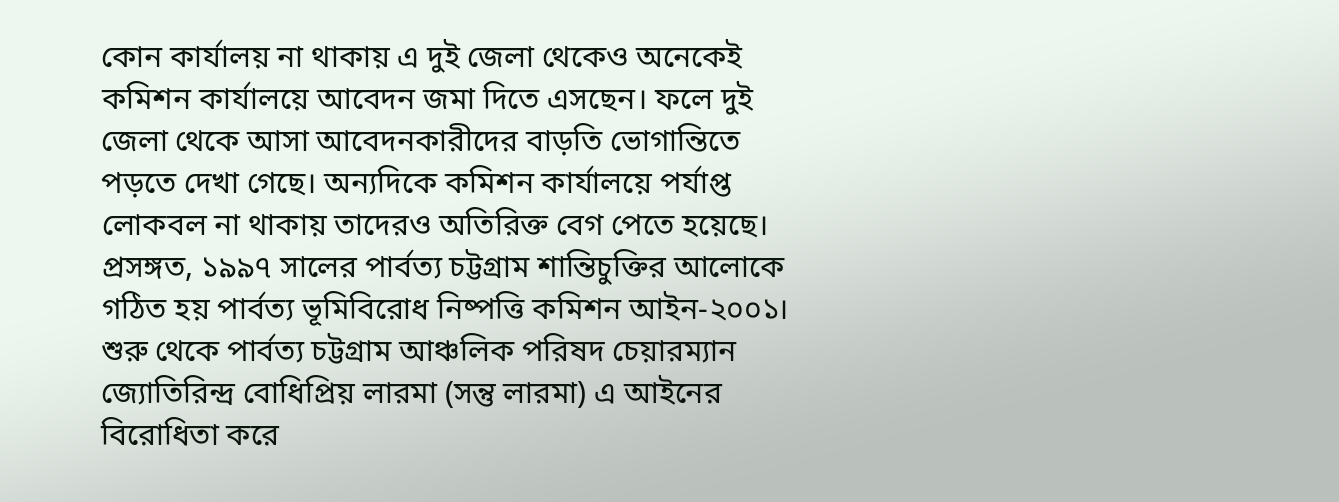কোন কার্যালয় না থাকায় এ দুই জেলা থেকেও অনেকেই কমিশন কার্যালয়ে আবেদন জমা দিতে এসছেন। ফলে দুই জেলা থেকে আসা আবেদনকারীদের বাড়তি ভোগান্তিতে পড়তে দেখা গেছে। অন্যদিকে কমিশন কার্যালয়ে পর্যাপ্ত লোকবল না থাকায় তাদেরও অতিরিক্ত বেগ পেতে হয়েছে।
প্রসঙ্গত, ১৯৯৭ সালের পার্বত্য চট্টগ্রাম শান্তিচুক্তির আলোকে গঠিত হয় পার্বত্য ভূমিবিরোধ নিষ্পত্তি কমিশন আইন-২০০১। শুরু থেকে পার্বত্য চট্টগ্রাম আঞ্চলিক পরিষদ চেয়ারম্যান জ্যোতিরিন্দ্র বোধিপ্রিয় লারমা (সন্তু লারমা) এ আইনের বিরোধিতা করে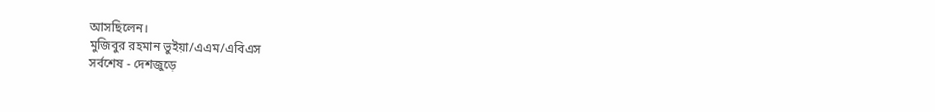আসছিলেন।
মুজিবুর রহমান ভুইয়া/এএম/এবিএস
সর্বশেষ - দেশজুড়ে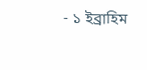- ১ ইব্রাহিম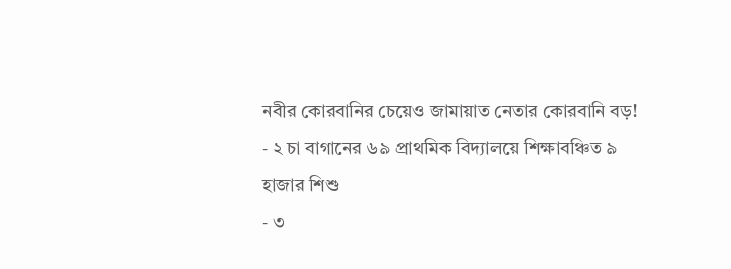নবীর কোরবানির চেয়েও জামায়াত নেতার কোরবানি বড়!
- ২ চা বাগানের ৬৯ প্রাথমিক বিদ্যালয়ে শিক্ষাবঞ্চিত ৯ হাজার শিশু
- ৩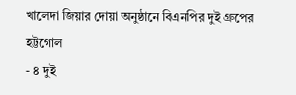খালেদা জিয়ার দোয়া অনুষ্ঠানে বিএনপির দুই গ্রুপের হট্টগোল
- ৪ দুই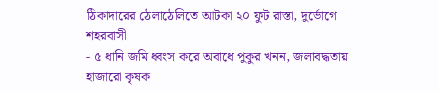ঠিকাদারের ঠেলাঠেলিতে আটকা ২০ ফুট রাস্তা, দুর্ভোগে শহরবাসী
- ৫ ধানি জমি ধ্বংস করে অবাধে পুকুর খনন, জলাবদ্ধতায় হাজারো কৃষক